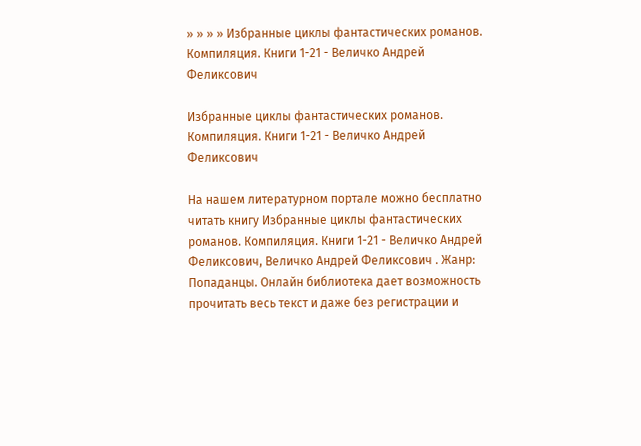» » » » Избранные циклы фантастических романов. Компиляция. Книги 1-21 - Величко Андрей Феликсович

Избранные циклы фантастических романов. Компиляция. Книги 1-21 - Величко Андрей Феликсович

На нашем литературном портале можно бесплатно читать книгу Избранные циклы фантастических романов. Компиляция. Книги 1-21 - Величко Андрей Феликсович, Величко Андрей Феликсович . Жанр: Попаданцы. Онлайн библиотека дает возможность прочитать весь текст и даже без регистрации и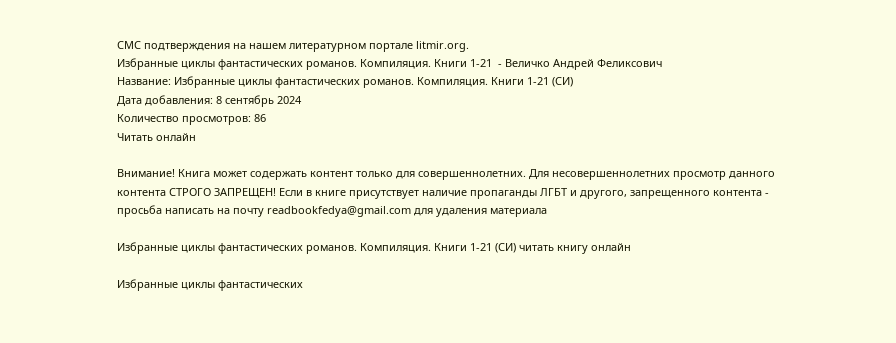СМС подтверждения на нашем литературном портале litmir.org.
Избранные циклы фантастических романов. Компиляция. Книги 1-21  - Величко Андрей Феликсович
Название: Избранные циклы фантастических романов. Компиляция. Книги 1-21 (СИ)
Дата добавления: 8 сентябрь 2024
Количество просмотров: 86
Читать онлайн

Внимание! Книга может содержать контент только для совершеннолетних. Для несовершеннолетних просмотр данного контента СТРОГО ЗАПРЕЩЕН! Если в книге присутствует наличие пропаганды ЛГБТ и другого, запрещенного контента - просьба написать на почту readbookfedya@gmail.com для удаления материала

Избранные циклы фантастических романов. Компиляция. Книги 1-21 (СИ) читать книгу онлайн

Избранные циклы фантастических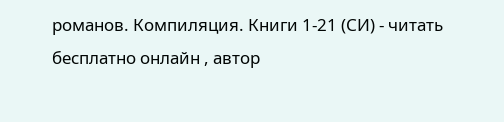романов. Компиляция. Книги 1-21 (СИ) - читать бесплатно онлайн , автор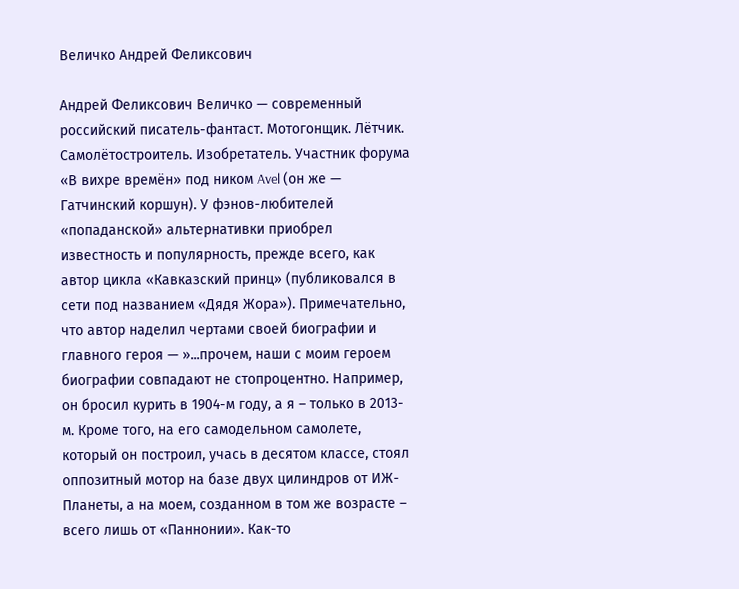Величко Андрей Феликсович

Андрей Феликсович Величко — современный российский писатель-фантаст. Мотогонщик. Лётчик. Самолётостроитель. Изобретатель. Участник форума «В вихре времён» под ником Avel (он же — Гатчинский коршун). У фэнов-любителей «попаданской» альтернативки приобрел известность и популярность, прежде всего, как автор цикла «Кавказский принц» (публиковался в сети под названием «Дядя Жора»). Примечательно, что автор наделил чертами своей биографии и главного героя — »...прочем, наши с моим героем биографии совпадают не стопроцентно. Например, он бросил курить в 1904-м году, а я – только в 2013-м. Кроме того, на его самодельном самолете, который он построил, учась в десятом классе, стоял оппозитный мотор на базе двух цилиндров от ИЖ-Планеты, а на моем, созданном в том же возрасте – всего лишь от «Паннонии». Как-то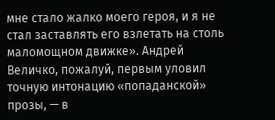мне стало жалко моего героя, и я не стал заставлять его взлетать на столь маломощном движке». Андрей Величко, пожалуй, первым уловил точную интонацию «попаданской» прозы, — в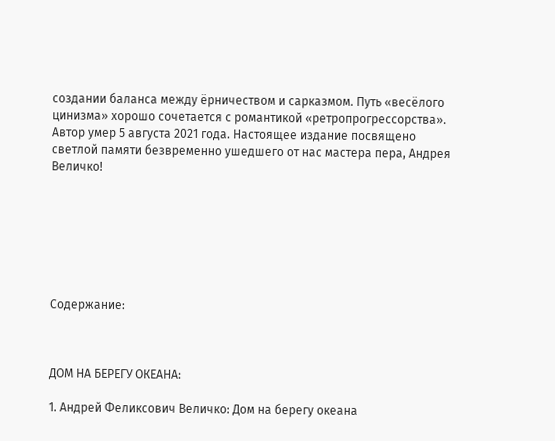создании баланса между ёрничеством и сарказмом. Путь «весёлого цинизма» хорошо сочетается с романтикой «ретропрогрессорства». Автор умер 5 августа 2021 года. Настоящее издание посвящено светлой памяти безвременно ушедшего от нас мастера пера, Андрея Величко!







Содержание:



ДОМ НА БЕРЕГУ ОКЕАНА:

1. Андрей Феликсович Величко: Дом на берегу океана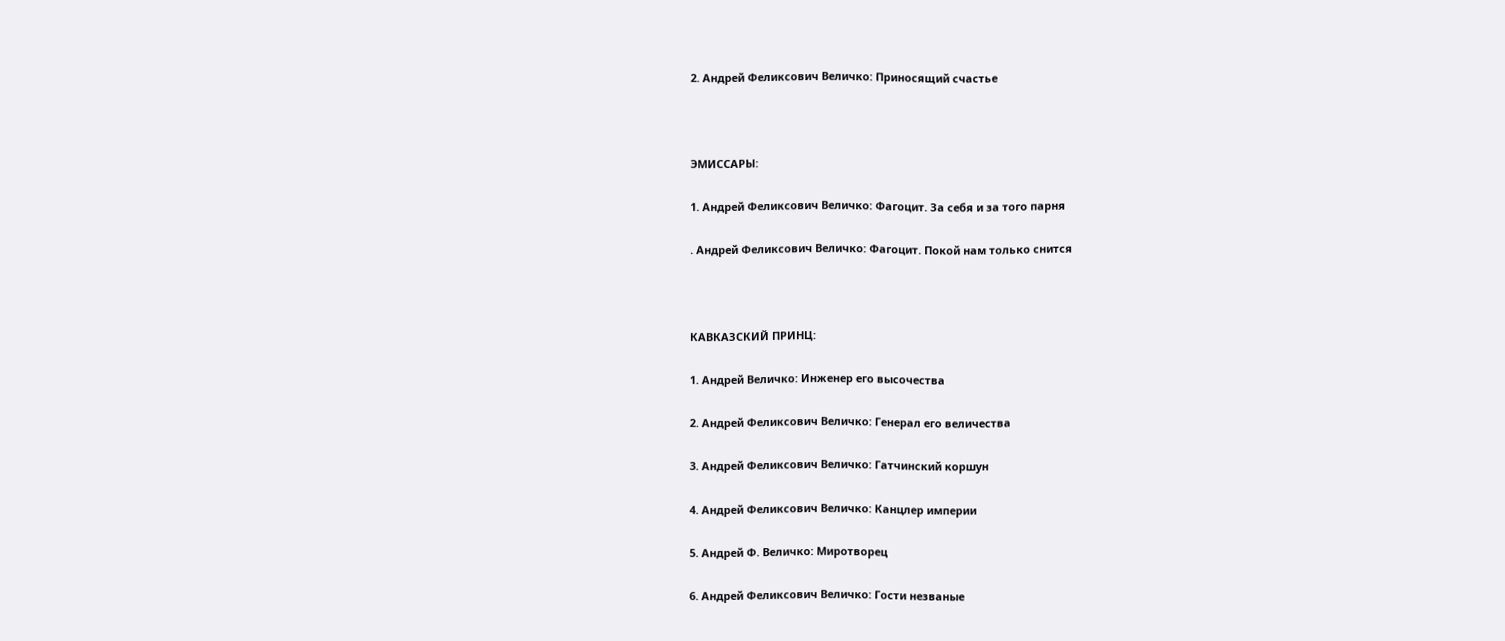2. Андрей Феликсович Величко: Приносящий счастье



ЭМИССАРЫ:

1. Андрей Феликсович Величко: Фагоцит. За себя и за того парня

. Андрей Феликсович Величко: Фагоцит. Покой нам только снится



КАВКАЗСКИЙ ПРИНЦ:

1. Андрей Величко: Инженер его высочества

2. Андрей Феликсович Величко: Генерал его величества

3. Андрей Феликсович Величко: Гатчинский коршун

4. Андрей Феликсович Величко: Канцлер империи

5. Андрей Ф. Величко: Миротворец

6. Андрей Феликсович Величко: Гости незваные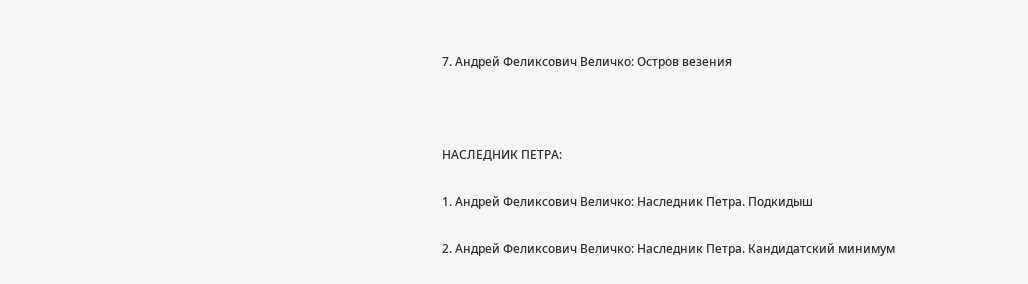7. Андрей Феликсович Величко: Остров везения



НАСЛЕДНИК ПЕТРА:

1. Андрей Феликсович Величко: Наследник Петра. Подкидыш

2. Андрей Феликсович Величко: Наследник Петра. Кандидатский минимум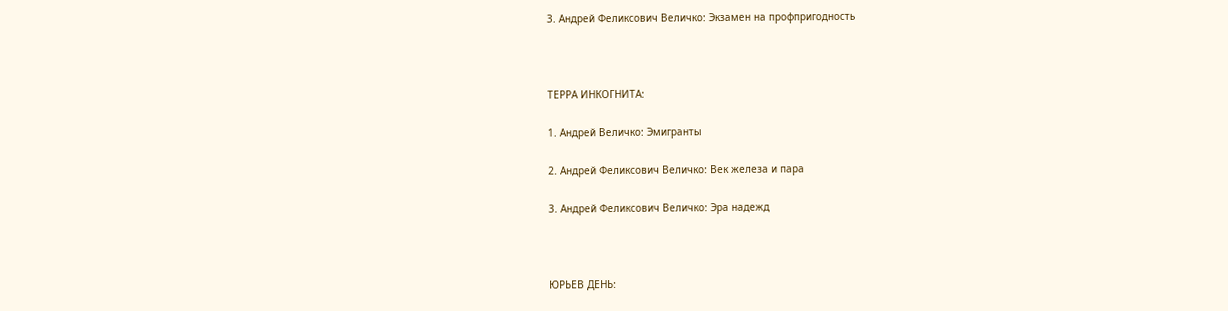3. Андрей Феликсович Величко: Экзамен на профпригодность



ТЕРРА ИНКОГНИТА:

1. Андрей Величко: Эмигранты

2. Андрей Феликсович Величко: Век железа и пара

3. Андрей Феликсович Величко: Эра надежд



ЮРЬЕВ ДЕНЬ: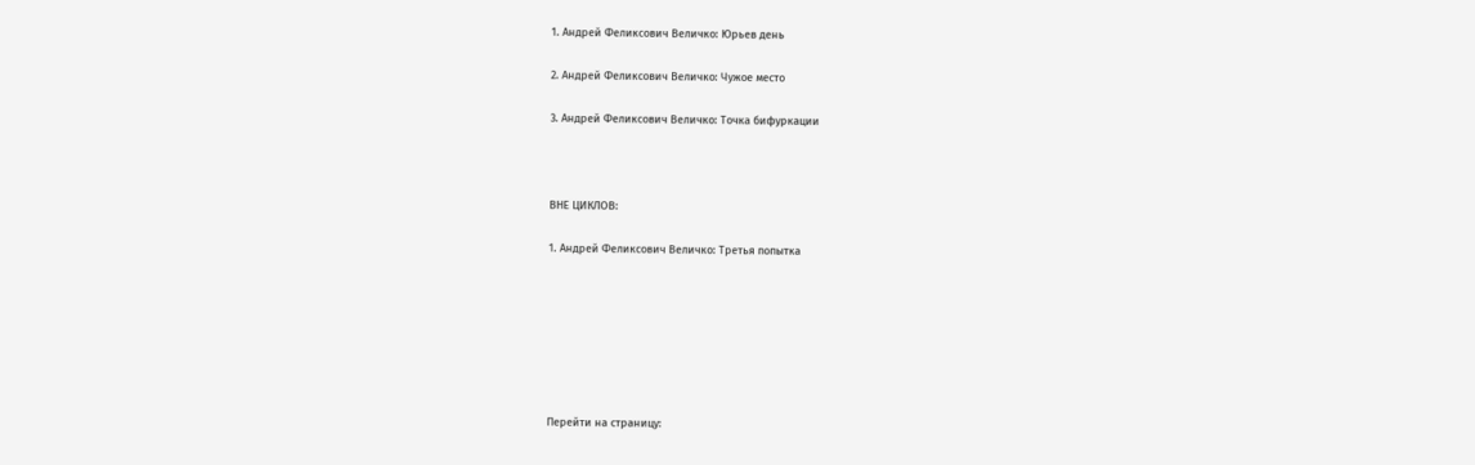1. Андрей Феликсович Величко: Юрьев день

2. Андрей Феликсович Величко: Чужое место

3. Андрей Феликсович Величко: Точка бифуркации



ВНЕ ЦИКЛОВ:

1. Андрей Феликсович Величко: Третья попытка







Перейти на страницу: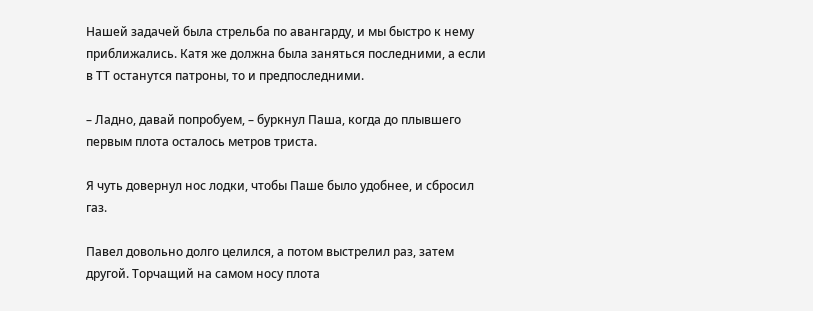Нашей задачей была стрельба по авангарду, и мы быстро к нему приближались. Катя же должна была заняться последними, а если в ТТ останутся патроны, то и предпоследними.

– Ладно, давай попробуем, – буркнул Паша, когда до плывшего первым плота осталось метров триста.

Я чуть довернул нос лодки, чтобы Паше было удобнее, и сбросил газ.

Павел довольно долго целился, а потом выстрелил раз, затем другой. Торчащий на самом носу плота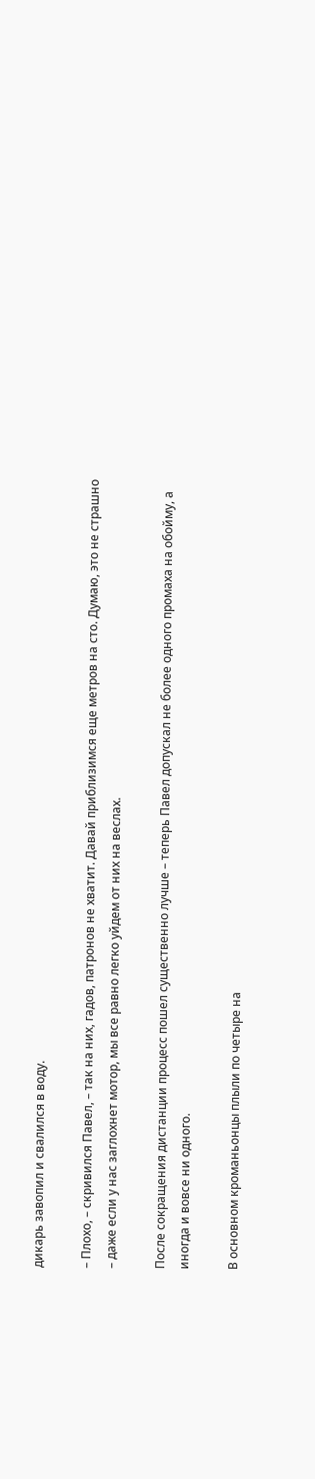дикарь завопил и свалился в воду.

– Плохо, – скривился Павел, – так на них, гадов, патронов не хватит. Давай приблизимся еще метров на сто. Думаю, это не страшно – даже если у нас заглохнет мотор, мы все равно легко уйдем от них на веслах.

После сокращения дистанции процесс пошел существенно лучше – теперь Павел допускал не более одного промаха на обойму, а иногда и вовсе ни одного.

В основном кроманьонцы плыли по четыре на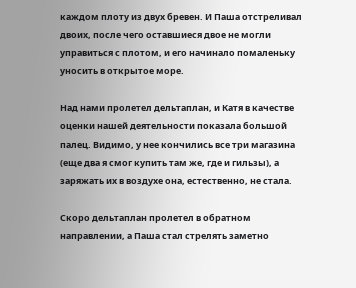каждом плоту из двух бревен. И Паша отстреливал двоих, после чего оставшиеся двое не могли управиться с плотом, и его начинало помаленьку уносить в открытое море.

Над нами пролетел дельтаплан, и Катя в качестве оценки нашей деятельности показала большой палец. Видимо, у нее кончились все три магазина (еще два я смог купить там же, где и гильзы), а заряжать их в воздухе она, естественно, не стала.

Скоро дельтаплан пролетел в обратном направлении, а Паша стал стрелять заметно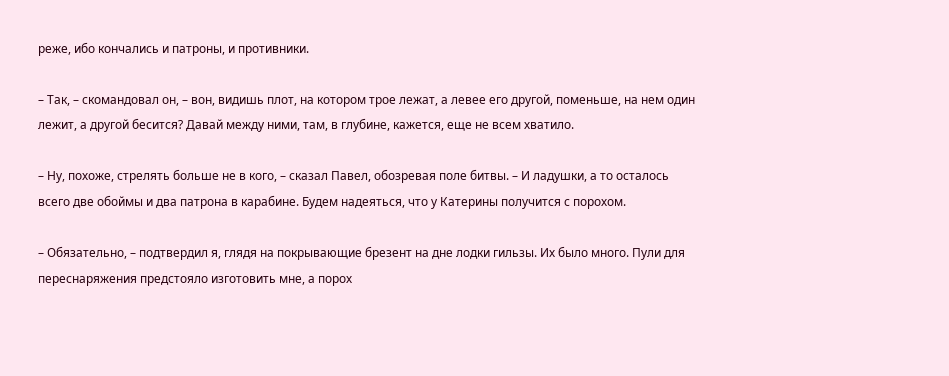реже, ибо кончались и патроны, и противники.

– Так, – скомандовал он, – вон, видишь плот, на котором трое лежат, а левее его другой, поменьше, на нем один лежит, а другой бесится? Давай между ними, там, в глубине, кажется, еще не всем хватило.

– Ну, похоже, стрелять больше не в кого, – сказал Павел, обозревая поле битвы. – И ладушки, а то осталось всего две обоймы и два патрона в карабине. Будем надеяться, что у Катерины получится с порохом.

– Обязательно, – подтвердил я, глядя на покрывающие брезент на дне лодки гильзы. Их было много. Пули для переснаряжения предстояло изготовить мне, а порох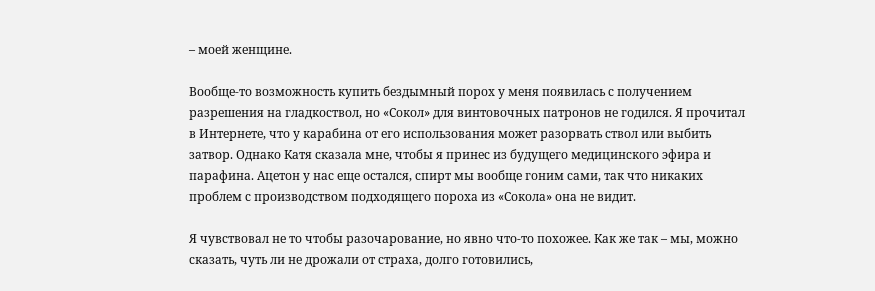– моей женщине.

Вообще-то возможность купить бездымный порох у меня появилась с получением разрешения на гладкоствол, но «Сокол» для винтовочных патронов не годился. Я прочитал в Интернете, что у карабина от его использования может разорвать ствол или выбить затвор. Однако Катя сказала мне, чтобы я принес из будущего медицинского эфира и парафина. Ацетон у нас еще остался, спирт мы вообще гоним сами, так что никаких проблем с производством подходящего пороха из «Сокола» она не видит.

Я чувствовал не то чтобы разочарование, но явно что-то похожее. Как же так – мы, можно сказать, чуть ли не дрожали от страха, долго готовились,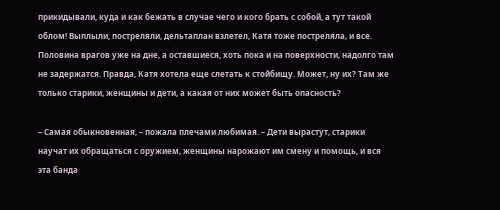прикидывали, куда и как бежать в случае чего и кого брать с собой, а тут такой облом! Выплыли, постреляли, дельтаплан взлетел, Катя тоже постреляла, и все. Половина врагов уже на дне, а оставшиеся, хоть пока и на поверхности, надолго там не задержатся. Правда, Катя хотела еще слетать к стойбищу. Может, ну их? Там же только старики, женщины и дети, а какая от них может быть опасность?

– Самая обыкновенная, – пожала плечами любимая. – Дети вырастут, старики научат их обращаться с оружием, женщины нарожают им смену и помощь, и вся эта банда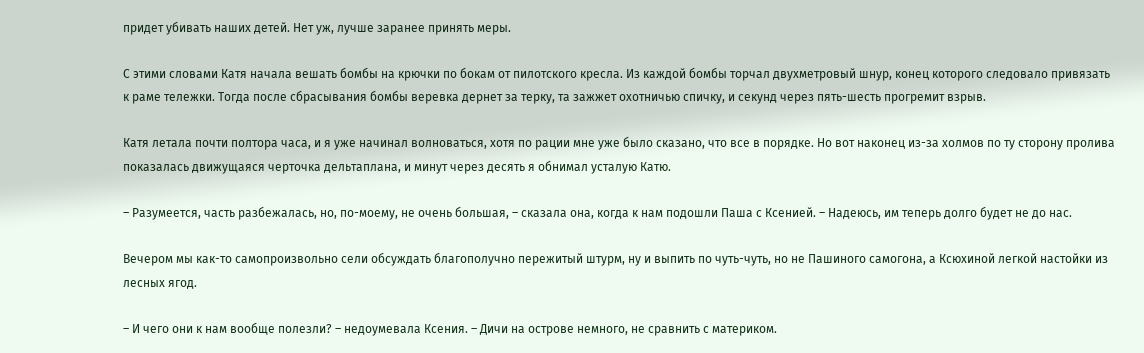придет убивать наших детей. Нет уж, лучше заранее принять меры.

С этими словами Катя начала вешать бомбы на крючки по бокам от пилотского кресла. Из каждой бомбы торчал двухметровый шнур, конец которого следовало привязать к раме тележки. Тогда после сбрасывания бомбы веревка дернет за терку, та зажжет охотничью спичку, и секунд через пять-шесть прогремит взрыв.

Катя летала почти полтора часа, и я уже начинал волноваться, хотя по рации мне уже было сказано, что все в порядке. Но вот наконец из-за холмов по ту сторону пролива показалась движущаяся черточка дельтаплана, и минут через десять я обнимал усталую Катю.

– Разумеется, часть разбежалась, но, по-моему, не очень большая, – сказала она, когда к нам подошли Паша с Ксенией. – Надеюсь, им теперь долго будет не до нас.

Вечером мы как-то самопроизвольно сели обсуждать благополучно пережитый штурм, ну и выпить по чуть-чуть, но не Пашиного самогона, а Ксюхиной легкой настойки из лесных ягод.

– И чего они к нам вообще полезли? – недоумевала Ксения. – Дичи на острове немного, не сравнить с материком.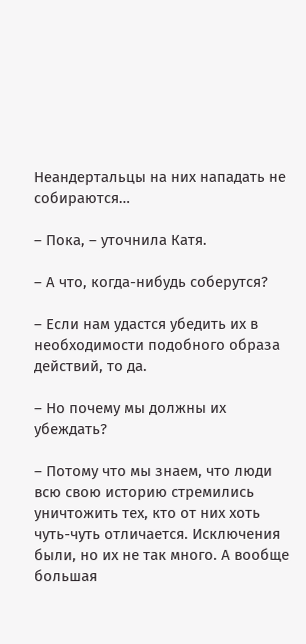Неандертальцы на них нападать не собираются…

– Пока, – уточнила Катя.

– А что, когда-нибудь соберутся?

– Если нам удастся убедить их в необходимости подобного образа действий, то да.

– Но почему мы должны их убеждать?

– Потому что мы знаем, что люди всю свою историю стремились уничтожить тех, кто от них хоть чуть-чуть отличается. Исключения были, но их не так много. А вообще большая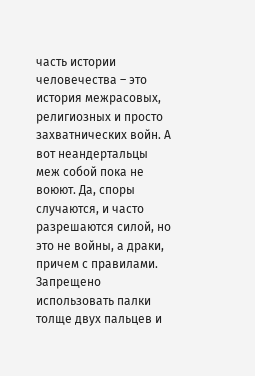часть истории человечества – это история межрасовых, религиозных и просто захватнических войн. А вот неандертальцы меж собой пока не воюют. Да, споры случаются, и часто разрешаются силой, но это не войны, а драки, причем с правилами. Запрещено использовать палки толще двух пальцев и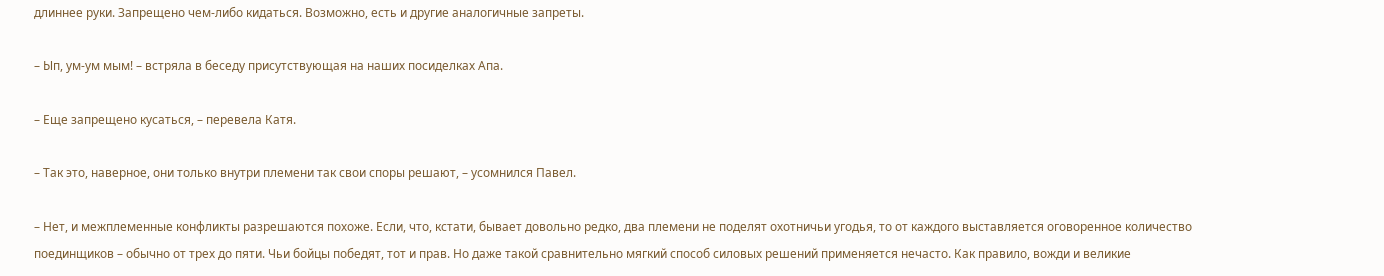длиннее руки. Запрещено чем-либо кидаться. Возможно, есть и другие аналогичные запреты.

– Ып, ум-ум мым! – встряла в беседу присутствующая на наших посиделках Апа.

– Еще запрещено кусаться, – перевела Катя.

– Так это, наверное, они только внутри племени так свои споры решают, – усомнился Павел.

– Нет, и межплеменные конфликты разрешаются похоже. Если, что, кстати, бывает довольно редко, два племени не поделят охотничьи угодья, то от каждого выставляется оговоренное количество поединщиков – обычно от трех до пяти. Чьи бойцы победят, тот и прав. Но даже такой сравнительно мягкий способ силовых решений применяется нечасто. Как правило, вожди и великие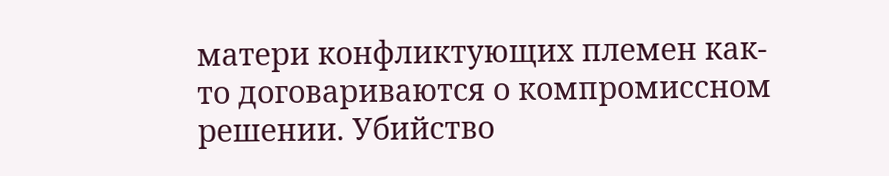матери конфликтующих племен как-то договариваются о компромиссном решении. Убийство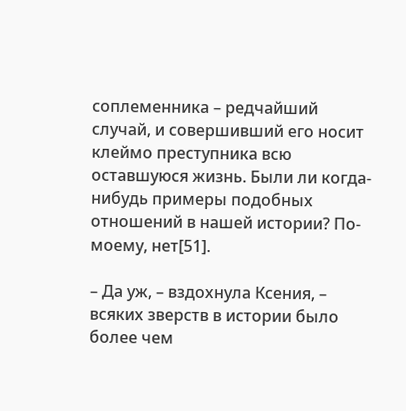соплеменника – редчайший случай, и совершивший его носит клеймо преступника всю оставшуюся жизнь. Были ли когда-нибудь примеры подобных отношений в нашей истории? По-моему, нет[51].

– Да уж, – вздохнула Ксения, – всяких зверств в истории было более чем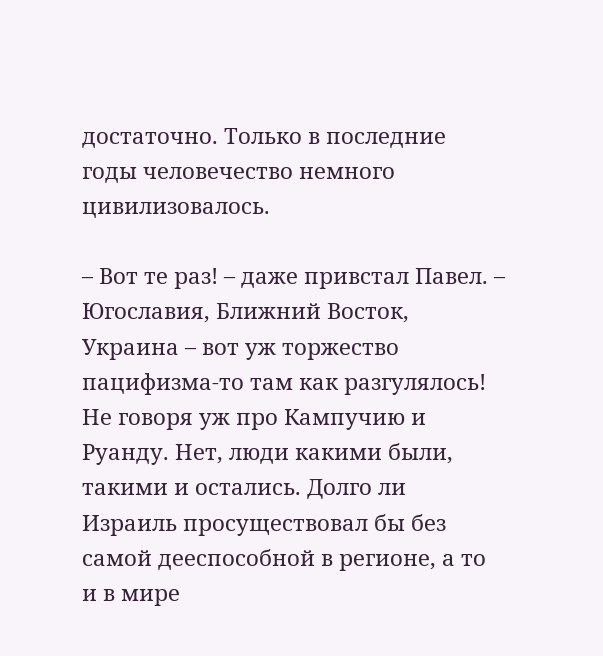достаточно. Только в последние годы человечество немного цивилизовалось.

– Вот те раз! – даже привстал Павел. – Югославия, Ближний Восток, Украина – вот уж торжество пацифизма-то там как разгулялось! Не говоря уж про Кампучию и Руанду. Нет, люди какими были, такими и остались. Долго ли Израиль просуществовал бы без самой дееспособной в регионе, а то и в мире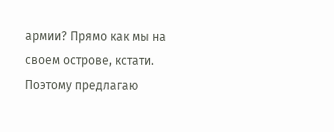армии? Прямо как мы на своем острове, кстати. Поэтому предлагаю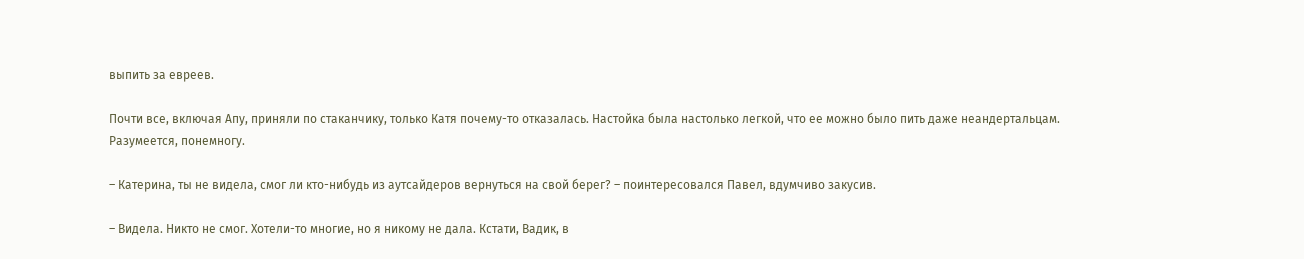выпить за евреев.

Почти все, включая Апу, приняли по стаканчику, только Катя почему-то отказалась. Настойка была настолько легкой, что ее можно было пить даже неандертальцам. Разумеется, понемногу.

– Катерина, ты не видела, смог ли кто-нибудь из аутсайдеров вернуться на свой берег? – поинтересовался Павел, вдумчиво закусив.

– Видела. Никто не смог. Хотели-то многие, но я никому не дала. Кстати, Вадик, в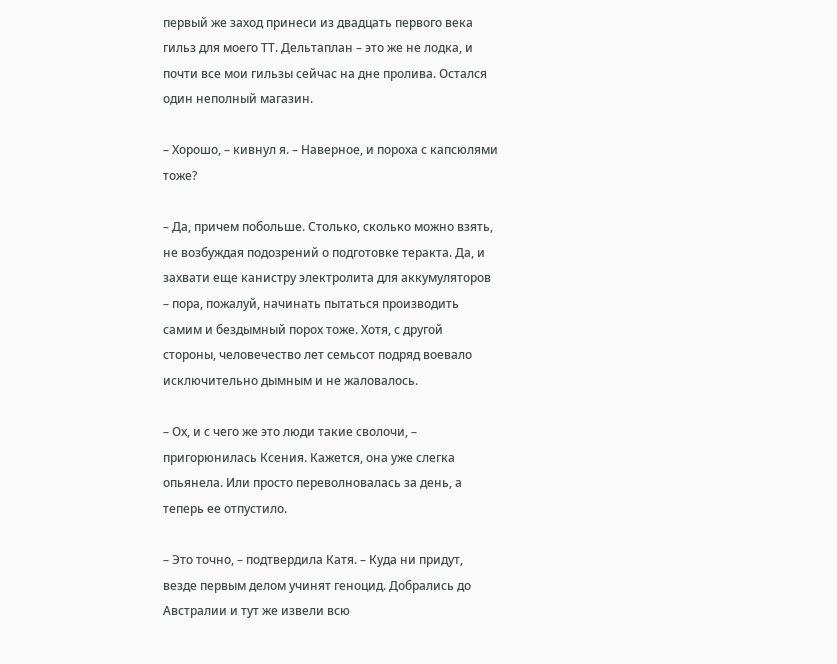первый же заход принеси из двадцать первого века гильз для моего ТТ. Дельтаплан – это же не лодка, и почти все мои гильзы сейчас на дне пролива. Остался один неполный магазин.

– Хорошо, – кивнул я. – Наверное, и пороха с капсюлями тоже?

– Да, причем побольше. Столько, сколько можно взять, не возбуждая подозрений о подготовке теракта. Да, и захвати еще канистру электролита для аккумуляторов – пора, пожалуй, начинать пытаться производить самим и бездымный порох тоже. Хотя, с другой стороны, человечество лет семьсот подряд воевало исключительно дымным и не жаловалось.

– Ох, и с чего же это люди такие сволочи, – пригорюнилась Ксения. Кажется, она уже слегка опьянела. Или просто переволновалась за день, а теперь ее отпустило.

– Это точно, – подтвердила Катя. – Куда ни придут, везде первым делом учинят геноцид. Добрались до Австралии и тут же извели всю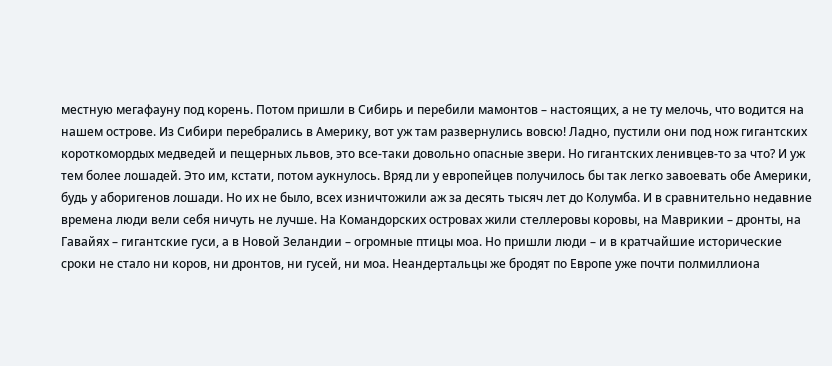местную мегафауну под корень. Потом пришли в Сибирь и перебили мамонтов – настоящих, а не ту мелочь, что водится на нашем острове. Из Сибири перебрались в Америку, вот уж там развернулись вовсю! Ладно, пустили они под нож гигантских короткомордых медведей и пещерных львов, это все-таки довольно опасные звери. Но гигантских ленивцев-то за что? И уж тем более лошадей. Это им, кстати, потом аукнулось. Вряд ли у европейцев получилось бы так легко завоевать обе Америки, будь у аборигенов лошади. Но их не было, всех изничтожили аж за десять тысяч лет до Колумба. И в сравнительно недавние времена люди вели себя ничуть не лучше. На Командорских островах жили стеллеровы коровы, на Маврикии – дронты, на Гавайях – гигантские гуси, а в Новой Зеландии – огромные птицы моа. Но пришли люди – и в кратчайшие исторические сроки не стало ни коров, ни дронтов, ни гусей, ни моа. Неандертальцы же бродят по Европе уже почти полмиллиона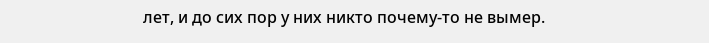лет, и до сих пор у них никто почему-то не вымер.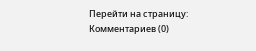Перейти на страницу:
Комментариев (0)